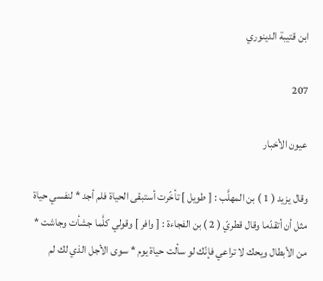ابن قتيبة الدينوري

207

عيون الأخبار

وقال يزيد ( 1 ) بن المهلَّب : [ طويل ] تأخّرت أستبقى الحياة فلم أجد * لنفسي حياة مثل أن أتقدّما وقال قطريّ ( 2 ) بن الفجاءة : [ وافر ] وقولي كلَّما جشأت وجاشت * من الأبطال ويحك لا تراعي فإنّك لو سألت حياة يوم * سوى الأجل الذي لك لم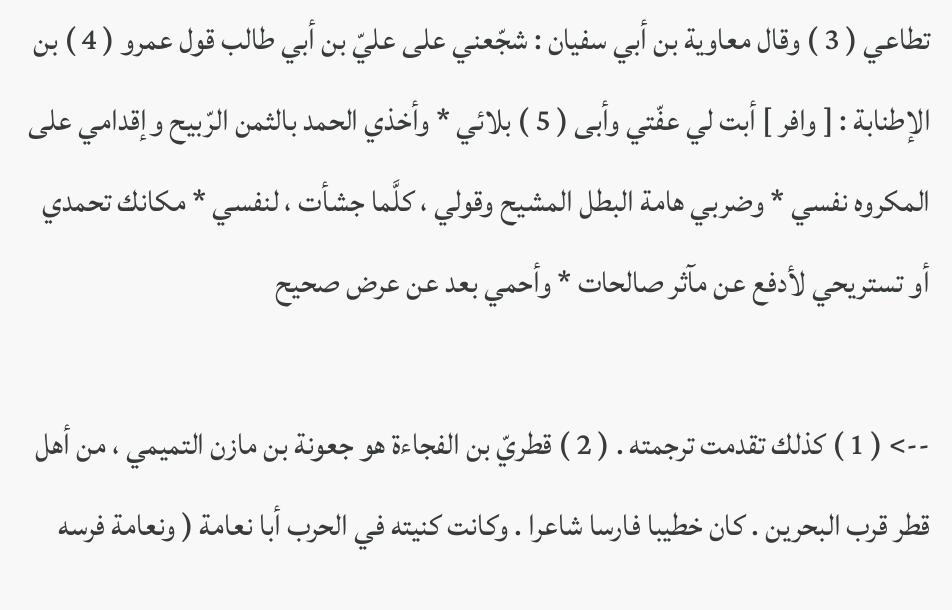تطاعي ( 3 ) وقال معاوية بن أبي سفيان : شجّعني على عليّ بن أبي طالب قول عمرو ( 4 ) بن الإطنابة : [ وافر ] أبت لي عفّتي وأبى ( 5 ) بلائي * وأخذي الحمد بالثمن الرّبيح وإقدامي على المكروه نفسي * وضربي هامة البطل المشيح وقولي ، كلَّما جشأت ، لنفسي * مكانك تحمدي أو تستريحي لأدفع عن مآثر صالحات * وأحمي بعد عن عرض صحيح

--> ( 1 ) كذلك تقدمت ترجمته . ( 2 ) قطريّ بن الفجاءة هو جعونة بن مازن التميمي ، من أهل قطر قرب البحرين . كان خطيبا فارسا شاعرا . وكانت كنيته في الحرب أبا نعامة ( ونعامة فرسه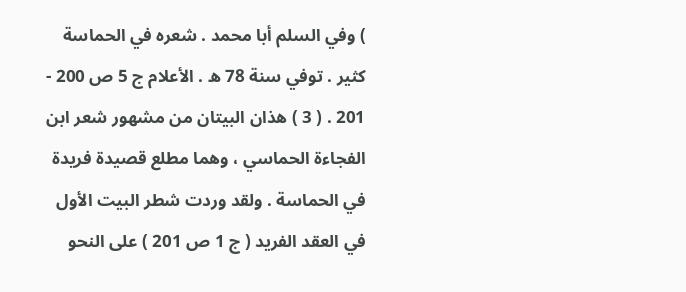) وفي السلم أبا محمد . شعره في الحماسة كثير . توفي سنة 78 ه . الأعلام ج 5 ص 200 - 201 . ( 3 ) هذان البيتان من مشهور شعر ابن الفجاءة الحماسي ، وهما مطلع قصيدة فريدة في الحماسة . ولقد وردت شطر البيت الأول في العقد الفريد ( ج 1 ص 201 ) على النحو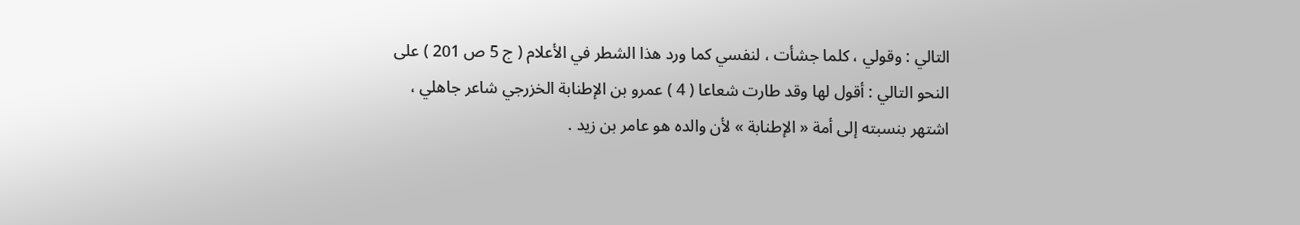التالي : وقولي ، كلما جشأت ، لنفسي كما ورد هذا الشطر في الأعلام ( ج 5 ص 201 ) على النحو التالي : أقول لها وقد طارت شعاعا ( 4 ) عمرو بن الإطنابة الخزرجي شاعر جاهلي ، اشتهر بنسبته إلى أمة « الإطنابة » لأن والده هو عامر بن زيد .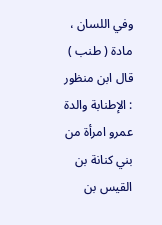وفي اللسان ، مادة ( طنب ) قال ابن منظور : الإطنابة والدة عمرو امرأة من بني كنانة بن القيس بن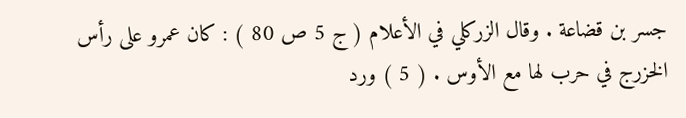جسر بن قضاعة . وقال الزركلي في الأعلام ( ج 5 ص 80 ) : كان عمرو على رأس الخزرج في حرب لها مع الأوس . ( 5 ) ورد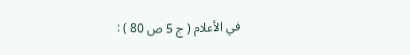في الأعلام ( ج 5 ص 80 ) :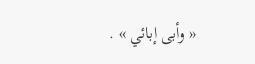« وأبى إبائي » .